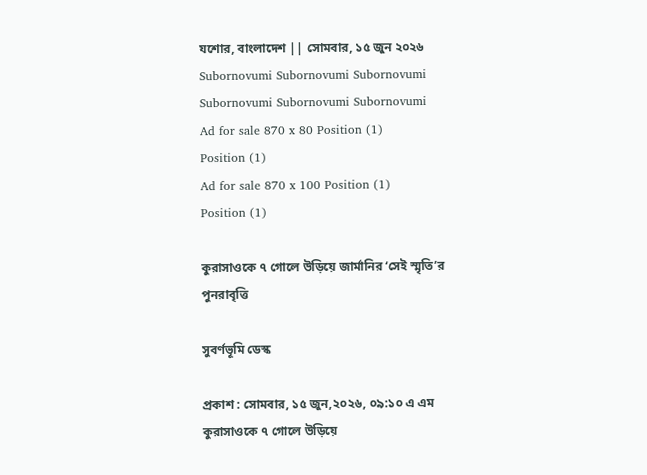যশোর, বাংলাদেশ || সোমবার, ১৫ জুন ২০২৬
Subornovumi Subornovumi Subornovumi Subornovumi Subornovumi Subornovumi
Ad for sale 870 x 80 Position (1)
Position (1)
Ad for sale 870 x 100 Position (1)
Position (1)

কুরাসাওকে ৭ গোলে উড়িয়ে জার্মানির ‘সেই স্মৃতি’র পুনরাবৃত্তি

সুবর্ণভূমি ডেস্ক

প্রকাশ : সোমবার, ১৫ জুন,২০২৬, ০৯:১০ এ এম
কুরাসাওকে ৭ গোলে উড়িয়ে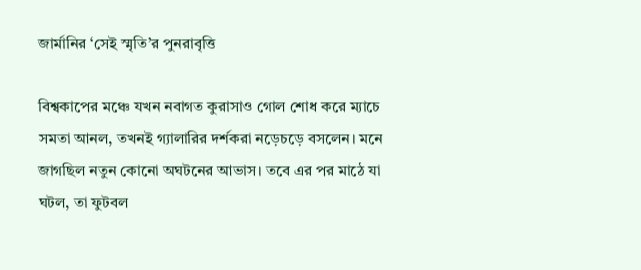জার্মানির ‘সেই স্মৃতি’র পুনরাবৃত্তি

বিশ্বকাপের মঞ্চে যখন নবাগত কুরাসাও গোল শোধ করে ম্যাচে সমতা আনল, তখনই গ্যালারির দর্শকরা নড়েচড়ে বসলেন। মনে জাগছিল নতুন কোনো অঘটনের আভাস। তবে এর পর মাঠে যা ঘটল, তা ফুটবল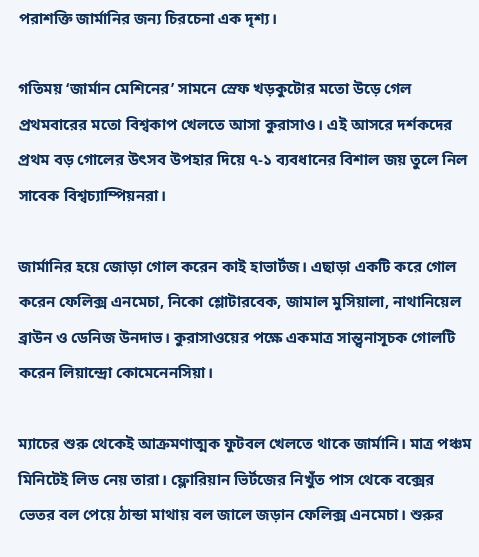পরাশক্তি জার্মানির জন্য চিরচেনা এক দৃশ্য।

গতিময় ‘জার্মান মেশিনের’ সামনে স্রেফ খড়কুটোর মতো উড়ে গেল প্রথমবারের মতো বিশ্বকাপ খেলতে আসা কুরাসাও। এই আসরে দর্শকদের প্রথম বড় গোলের উৎসব উপহার দিয়ে ৭-১ ব্যবধানের বিশাল জয় তুলে নিল সাবেক বিশ্বচ্যাম্পিয়নরা।

জার্মানির হয়ে জোড়া গোল করেন কাই হাভার্টজ। এছাড়া একটি করে গোল করেন ফেলিক্স এনমেচা, নিকো শ্লোটারবেক, জামাল মুসিয়ালা, নাথানিয়েল ব্রাউন ও ডেনিজ উনদাভ। কুরাসাওয়ের পক্ষে একমাত্র সান্ত্বনাসূচক গোলটি করেন লিয়ান্দ্রো কোমেনেনসিয়া।

ম্যাচের শুরু থেকেই আক্রমণাত্মক ফুটবল খেলতে থাকে জার্মানি। মাত্র পঞ্চম মিনিটেই লিড নেয় তারা। ফ্লোরিয়ান ভির্টজের নিখুঁত পাস থেকে বক্সের ভেতর বল পেয়ে ঠান্ডা মাথায় বল জালে জড়ান ফেলিক্স এনমেচা। শুরুর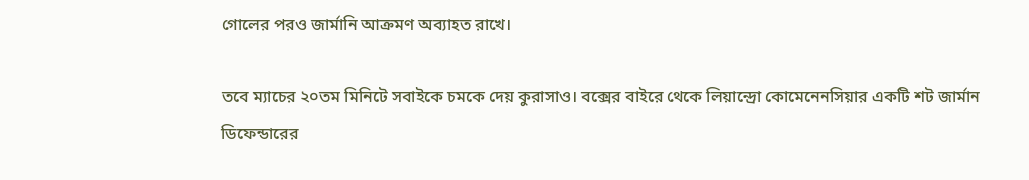গোলের পরও জার্মানি আক্রমণ অব্যাহত রাখে।

তবে ম্যাচের ২০তম মিনিটে সবাইকে চমকে দেয় কুরাসাও। বক্সের বাইরে থেকে লিয়ান্দ্রো কোমেনেনসিয়ার একটি শট জার্মান ডিফেন্ডারের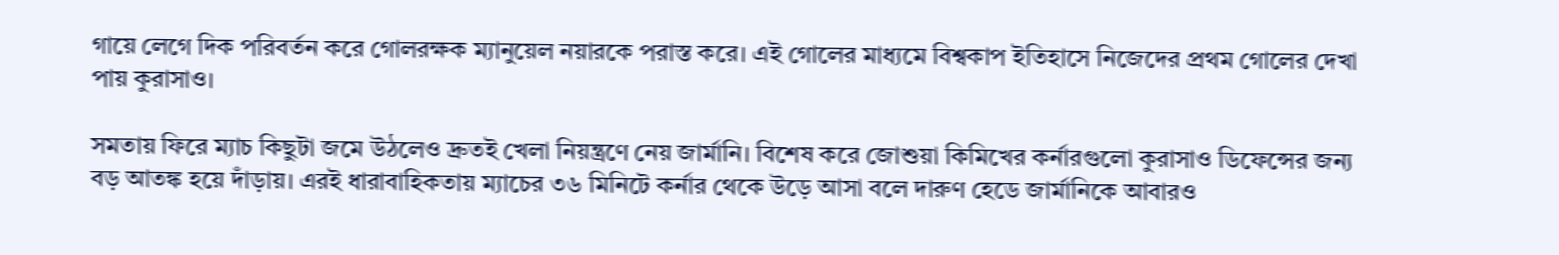গায়ে লেগে দিক পরিবর্তন করে গোলরক্ষক ম্যানুয়েল নয়ারকে পরাস্ত করে। এই গোলের মাধ্যমে বিশ্বকাপ ইতিহাসে নিজেদের প্রথম গোলের দেখা পায় কুরাসাও।

সমতায় ফিরে ম্যাচ কিছুটা জমে উঠলেও দ্রুতই খেলা নিয়ন্ত্রণে নেয় জার্মানি। বিশেষ করে জোশুয়া কিমিখের কর্নারগুলো কুরাসাও ডিফেন্সের জন্য বড় আতঙ্ক হয়ে দাঁড়ায়। এরই ধারাবাহিকতায় ম্যাচের ৩৬ মিনিটে কর্নার থেকে উড়ে আসা বলে দারুণ হেডে জার্মানিকে আবারও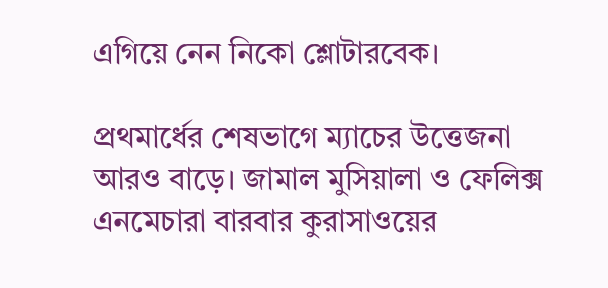এগিয়ে নেন নিকো শ্লোটারবেক।

প্রথমার্ধের শেষভাগে ম্যাচের উত্তেজনা আরও বাড়ে। জামাল মুসিয়ালা ও ফেলিক্স এনমেচারা বারবার কুরাসাওয়ের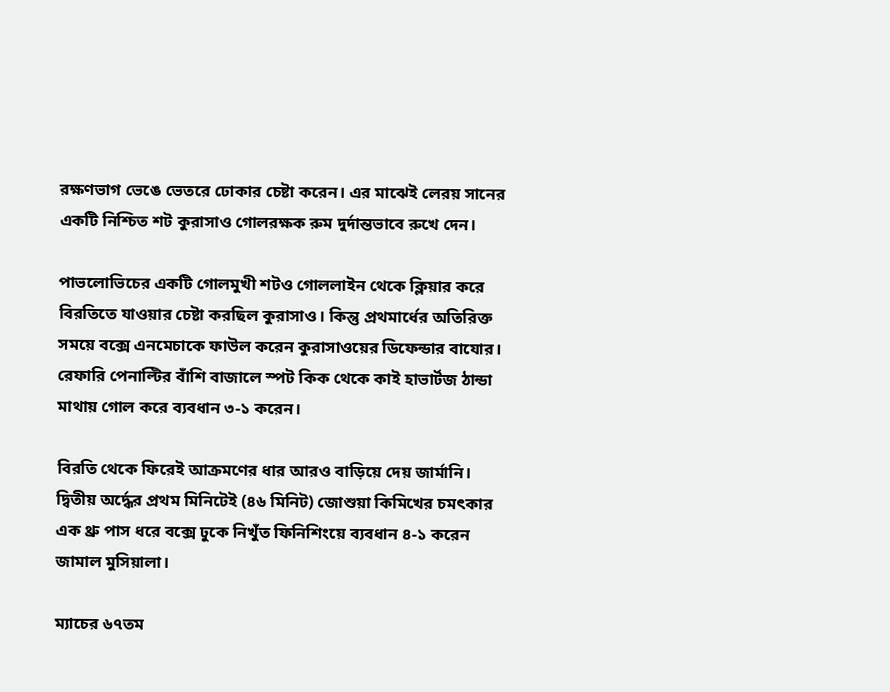রক্ষণভাগ ভেঙে ভেতরে ঢোকার চেষ্টা করেন। এর মাঝেই লেরয় সানের একটি নিশ্চিত শট কুরাসাও গোলরক্ষক রুম দুর্দান্তভাবে রুখে দেন।

পাভলোভিচের একটি গোলমুখী শটও গোললাইন থেকে ক্লিয়ার করে বিরতিতে যাওয়ার চেষ্টা করছিল কুরাসাও। কিন্তু প্রথমার্ধের অতিরিক্ত সময়ে বক্সে এনমেচাকে ফাউল করেন কুরাসাওয়ের ডিফেন্ডার বাযোর। রেফারি পেনাল্টির বাঁশি বাজালে স্পট কিক থেকে কাই হাভার্টজ ঠান্ডা মাথায় গোল করে ব্যবধান ৩-১ করেন।

বিরতি থেকে ফিরেই আক্রমণের ধার আরও বাড়িয়ে দেয় জার্মানি। দ্বিতীয় অর্দ্ধের প্রথম মিনিটেই (৪৬ মিনিট) জোশুয়া কিমিখের চমৎকার এক থ্রু পাস ধরে বক্সে ঢুকে নিখুঁত ফিনিশিংয়ে ব্যবধান ৪-১ করেন জামাল মুসিয়ালা।

ম্যাচের ৬৭তম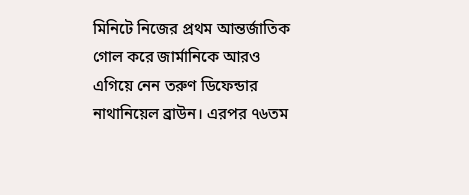মিনিটে নিজের প্রথম আন্তর্জাতিক গোল করে জার্মানিকে আরও এগিয়ে নেন তরুণ ডিফেন্ডার নাথানিয়েল ব্রাউন। এরপর ৭৬তম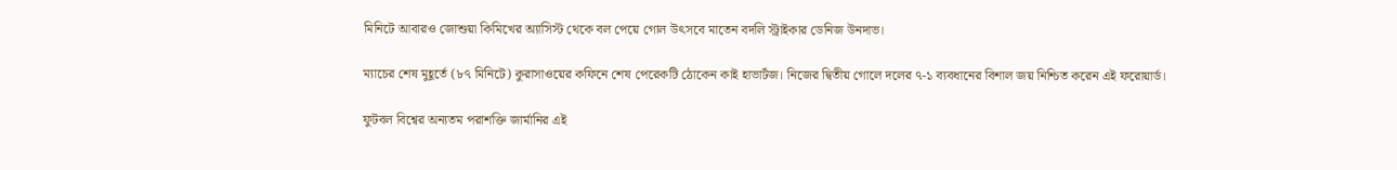মিনিটে আবারও জোশুয়া কিমিখের অ্যাসিস্ট থেকে বল পেয়ে গোল উৎসবে মাতেন বদলি স্ট্রাইকার ডেনিজ উনদাভ।

ম্যাচের শেষ মুহূর্তে (৮৭ মিনিটে) কুরাসাওয়ের কফিনে শেষ পেরেকটি ঠোকেন কাই হাভার্টজ। নিজের দ্বিতীয় গোলে দলের ৭-১ ব্যবধানের বিশাল জয় নিশ্চিত করেন এই ফরোয়ার্ড।

ফুটবল বিশ্বের অন্যতম পরাশক্তি জার্মানির এই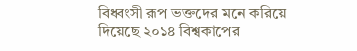বিধ্বংসী রূপ ভক্তদের মনে করিয়ে দিয়েছে ২০১৪ বিশ্বকাপের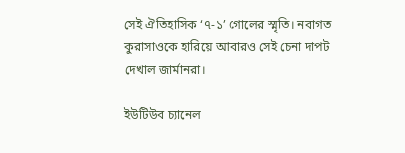সেই ঐতিহাসিক ‘৭-১’ গোলের স্মৃতি। নবাগত কুরাসাওকে হারিয়ে আবারও সেই চেনা দাপট দেখাল জার্মানরা।

ইউটিউব চ্যানেল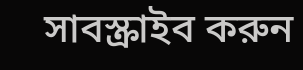সাবস্ক্রাইব করুন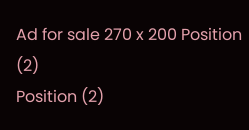Ad for sale 270 x 200 Position (2)
Position (2)